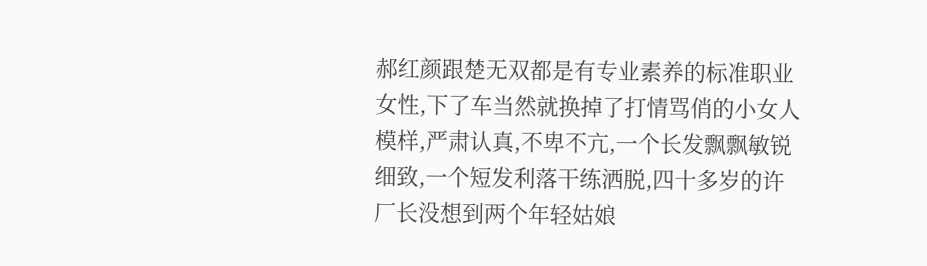郝红颜跟楚无双都是有专业素养的标准职业女性,下了车当然就换掉了打情骂俏的小女人模样,严肃认真,不卑不亢,一个长发飘飘敏锐细致,一个短发利落干练洒脱,四十多岁的许厂长没想到两个年轻姑娘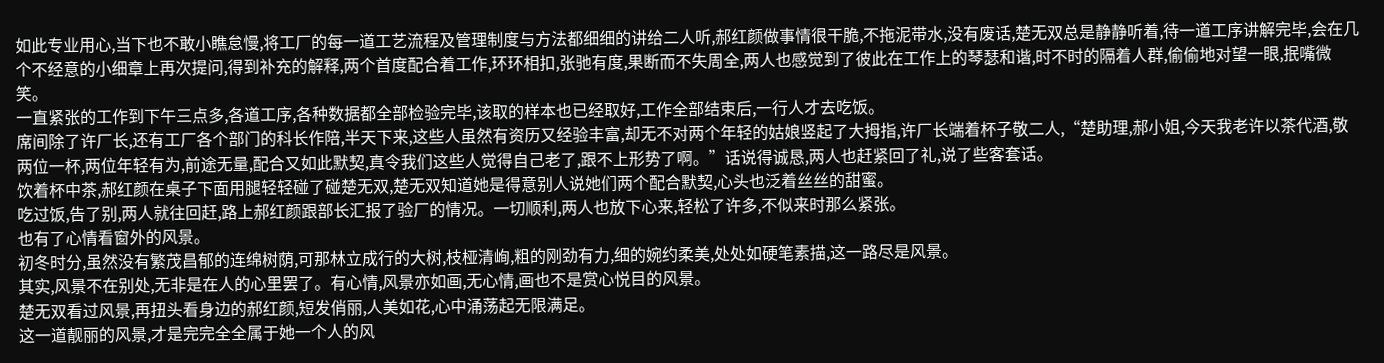如此专业用心,当下也不敢小瞧怠慢,将工厂的每一道工艺流程及管理制度与方法都细细的讲给二人听,郝红颜做事情很干脆,不拖泥带水,没有废话,楚无双总是静静听着,待一道工序讲解完毕,会在几个不经意的小细章上再次提问,得到补充的解释,两个首度配合着工作,环环相扣,张驰有度,果断而不失周全,两人也感觉到了彼此在工作上的琴瑟和谐,时不时的隔着人群,偷偷地对望一眼,抿嘴微笑。
一直紧张的工作到下午三点多,各道工序,各种数据都全部检验完毕,该取的样本也已经取好,工作全部结束后,一行人才去吃饭。
席间除了许厂长,还有工厂各个部门的科长作陪,半天下来,这些人虽然有资历又经验丰富,却无不对两个年轻的姑娘竖起了大拇指,许厂长端着杯子敬二人,“楚助理,郝小姐,今天我老许以茶代酒,敬两位一杯,两位年轻有为,前途无量,配合又如此默契,真令我们这些人觉得自己老了,跟不上形势了啊。”话说得诚恳,两人也赶紧回了礼,说了些客套话。
饮着杯中茶,郝红颜在桌子下面用腿轻轻碰了碰楚无双,楚无双知道她是得意别人说她们两个配合默契,心头也泛着丝丝的甜蜜。
吃过饭,告了别,两人就往回赶,路上郝红颜跟部长汇报了验厂的情况。一切顺利,两人也放下心来,轻松了许多,不似来时那么紧张。
也有了心情看窗外的风景。
初冬时分,虽然没有繁茂昌郁的连绵树荫,可那林立成行的大树,枝桠清峋,粗的刚劲有力,细的婉约柔美,处处如硬笔素描,这一路尽是风景。
其实,风景不在别处,无非是在人的心里罢了。有心情,风景亦如画,无心情,画也不是赏心悦目的风景。
楚无双看过风景,再扭头看身边的郝红颜,短发俏丽,人美如花,心中涌荡起无限满足。
这一道靓丽的风景,才是完完全全属于她一个人的风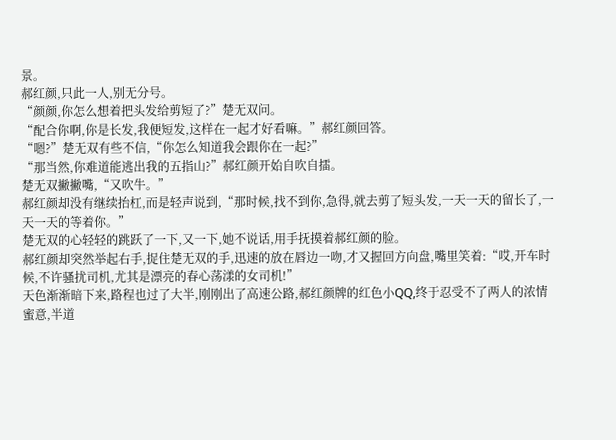景。
郝红颜,只此一人,别无分号。
“颜颜,你怎么想着把头发给剪短了?”楚无双问。
“配合你啊,你是长发,我便短发,这样在一起才好看嘛。”郝红颜回答。
“嗯?”楚无双有些不信,“你怎么知道我会跟你在一起?”
“那当然,你难道能逃出我的五指山?”郝红颜开始自吹自擂。
楚无双撇撇嘴,“又吹牛。”
郝红颜却没有继续抬杠,而是轻声说到,“那时候,找不到你,急得,就去剪了短头发,一天一天的留长了,一天一天的等着你。”
楚无双的心轻轻的跳跃了一下,又一下,她不说话,用手抚摸着郝红颜的脸。
郝红颜却突然举起右手,捉住楚无双的手,迅速的放在唇边一吻,才又握回方向盘,嘴里笑着:“哎,开车时候,不许骚扰司机,尤其是漂亮的春心荡漾的女司机!”
天色渐渐暗下来,路程也过了大半,刚刚出了高速公路,郝红颜牌的红色小QQ,终于忍受不了两人的浓情蜜意,半道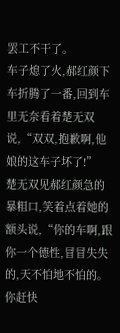罢工不干了。
车子熄了火,郝红颜下车折腾了一番,回到车里无奈看着楚无双说,“双双,抱歉啊,他娘的这车子坏了!”
楚无双见郝红颜急的暴粗口,笑着点着她的额头说,“你的车啊,跟你一个德性,冒冒失失的,天不怕地不怕的。你赶快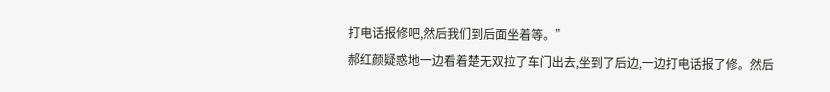打电话报修吧,然后我们到后面坐着等。”
郝红颜疑惑地一边看着楚无双拉了车门出去,坐到了后边,一边打电话报了修。然后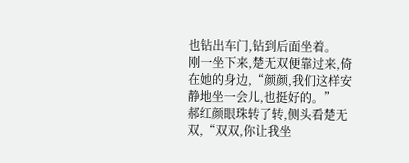也钻出车门,钻到后面坐着。
刚一坐下来,楚无双便靠过来,倚在她的身边,“颜颜,我们这样安静地坐一会儿,也挺好的。”
郝红颜眼珠转了转,侧头看楚无双,“双双,你让我坐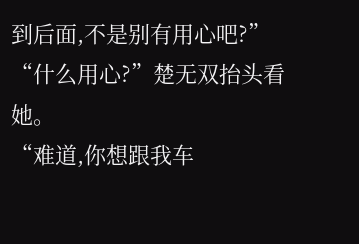到后面,不是别有用心吧?”
“什么用心?”楚无双抬头看她。
“难道,你想跟我车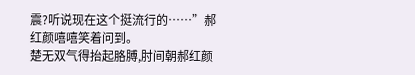震?听说现在这个挺流行的……”郝红颜嘻嘻笑着问到。
楚无双气得抬起胳膊,肘间朝郝红颜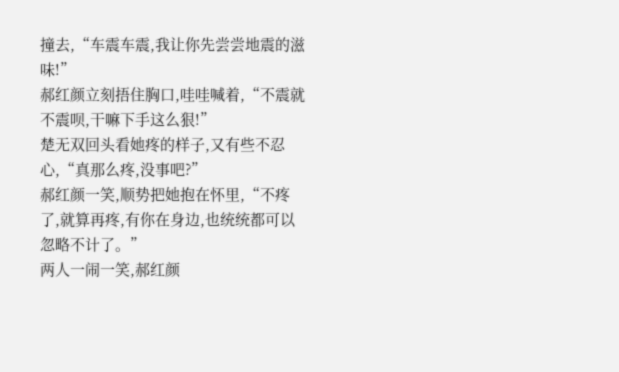撞去,“车震车震,我让你先尝尝地震的滋味!”
郝红颜立刻捂住胸口,哇哇喊着,“不震就不震呗,干嘛下手这么狠!”
楚无双回头看她疼的样子,又有些不忍心,“真那么疼,没事吧?”
郝红颜一笑,顺势把她抱在怀里,“不疼了,就算再疼,有你在身边,也统统都可以忽略不计了。”
两人一闹一笑,郝红颜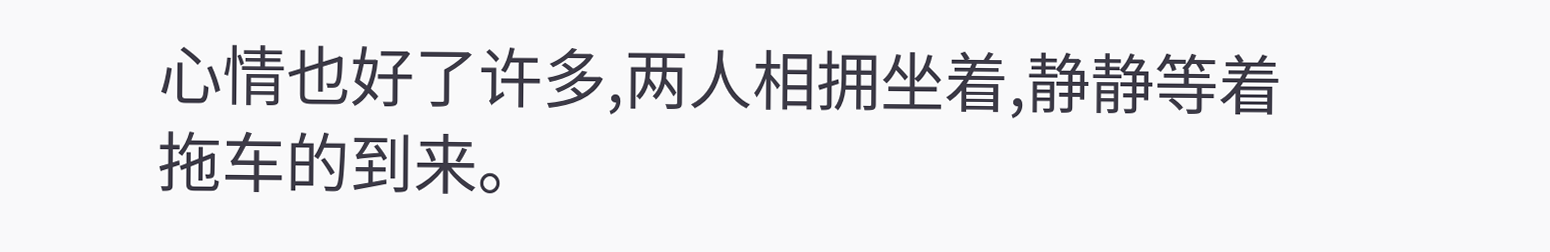心情也好了许多,两人相拥坐着,静静等着拖车的到来。